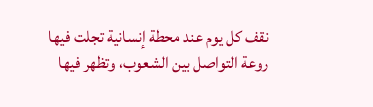نقف كل يوم عند محطة إنسانية تجلت فيها روعة التواصل بين الشعوب، وتظهر فيها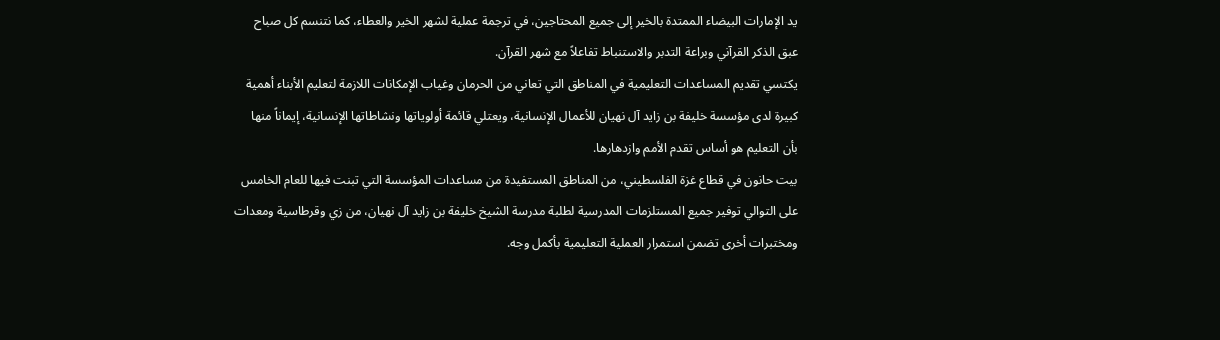يد الإمارات البيضاء الممتدة بالخير إلى جميع المحتاجين، في ترجمة عملية لشهر الخير والعطاء، كما نتنسم كل صباح عبق الذكر القرآني وبراعة التدبر والاستنباط تفاعلاً مع شهر القرآن.
يكتسي تقديم المساعدات التعليمية في المناطق التي تعاني من الحرمان وغياب الإمكانات اللازمة لتعليم الأبناء أهمية كبيرة لدى مؤسسة خليفة بن زايد آل نهيان للأعمال الإنسانية، ويعتلي قائمة أولوياتها ونشاطاتها الإنسانية، إيماناً منها بأن التعليم هو أساس تقدم الأمم وازدهارها.
بيت حانون في قطاع غزة الفلسطيني، من المناطق المستفيدة من مساعدات المؤسسة التي تبنت فيها للعام الخامس على التوالي توفير جميع المستلزمات المدرسية لطلبة مدرسة الشيخ خليفة بن زايد آل نهيان، من زي وقرطاسية ومعدات ومختبرات أخرى تضمن استمرار العملية التعليمية بأكمل وجه.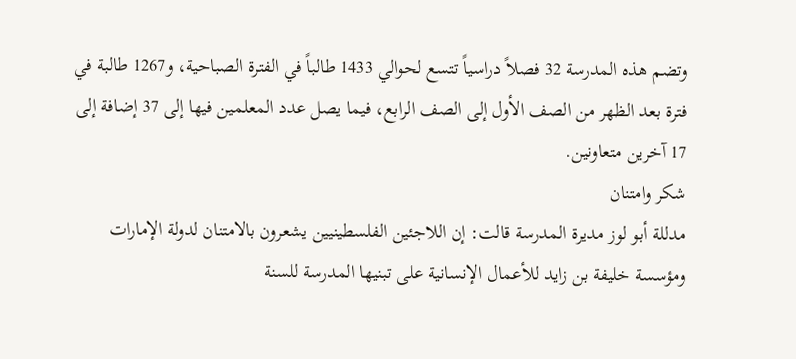وتضم هذه المدرسة 32 فصلاً دراسياً تتسع لحوالي 1433 طالباً في الفترة الصباحية، و1267 طالبة في فترة بعد الظهر من الصف الأول إلى الصف الرابع، فيما يصل عدد المعلمين فيها إلى 37 إضافة إلى 17 آخرين متعاونين.
شكر وامتنان
مدللة أبو لوز مديرة المدرسة قالت: إن اللاجئين الفلسطينيين يشعرون بالامتنان لدولة الإمارات ومؤسسة خليفة بن زايد للأعمال الإنسانية على تبنيها المدرسة للسنة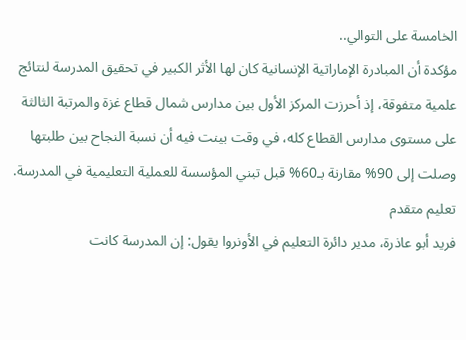الخامسة على التوالي..
مؤكدة أن المبادرة الإماراتية الإنسانية كان لها الأثر الكبير في تحقيق المدرسة لنتائج علمية متفوقة، إذ أحرزت المركز الأول بين مدارس شمال قطاع غزة والمرتبة الثالثة على مستوى مدارس القطاع كله، في وقت بينت فيه أن نسبة النجاح بين طلبتها وصلت إلى 90% مقارنة بـ60% قبل تبني المؤسسة للعملية التعليمية في المدرسة.
تعليم متقدم
فريد أبو عاذرة، مدير دائرة التعليم في الأونروا يقول: إن المدرسة كانت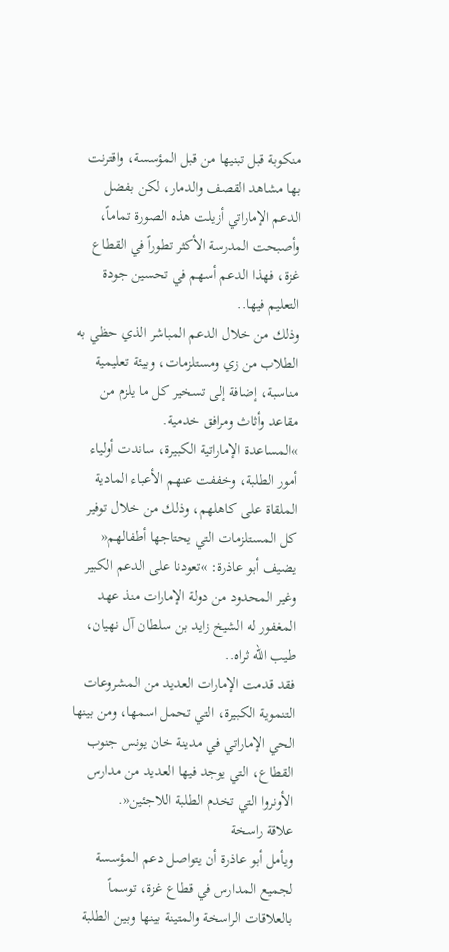منكوبة قبل تبنيها من قبل المؤسسة، واقترنت بها مشاهد القصف والدمار، لكن بفضل الدعم الإماراتي أزيلت هذه الصورة تماماً، وأصبحت المدرسة الأكثر تطوراً في القطاع غزة، فهذا الدعم أسهم في تحسين جودة التعليم فيها..
وذلك من خلال الدعم المباشر الذي حظي به الطلاب من زي ومستلزمات، وبيئة تعليمية مناسبة، إضافة إلى تسخير كل ما يلزم من مقاعد وأثاث ومرافق خدمية.
»المساعدة الإماراتية الكبيرة، ساندت أولياء أمور الطلبة، وخففت عنهم الأعباء المادية الملقاة على كاهلهم، وذلك من خلال توفير كل المستلزمات التي يحتاجها أطفالهم« يضيف أبو عاذرة: »تعودنا على الدعم الكبير وغير المحدود من دولة الإمارات منذ عهد المغفور له الشيخ زايد بن سلطان آل نهيان، طيب الله ثراه..
فقد قدمت الإمارات العديد من المشروعات التنموية الكبيرة، التي تحمل اسمها، ومن بينها الحي الإماراتي في مدينة خان يونس جنوب القطاع، التي يوجد فيها العديد من مدارس الأونروا التي تخدم الطلبة اللاجئين«.
علاقة راسخة
ويأمل أبو عاذرة أن يتواصل دعم المؤسسة لجميع المدارس في قطاع غزة، توسماً بالعلاقات الراسخة والمتينة بينها وبين الطلبة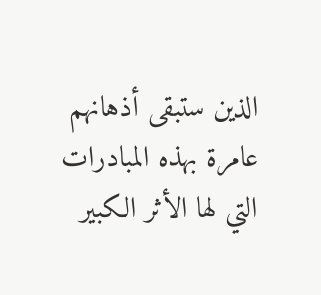الذين ستبقى أذهانهم عامرة بهذه المبادرات التي لها الأثر الكبير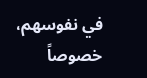في نفوسهم، خصوصاً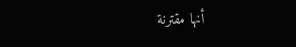أنها مقترنة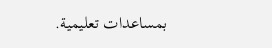بمساعدات تعليمية.